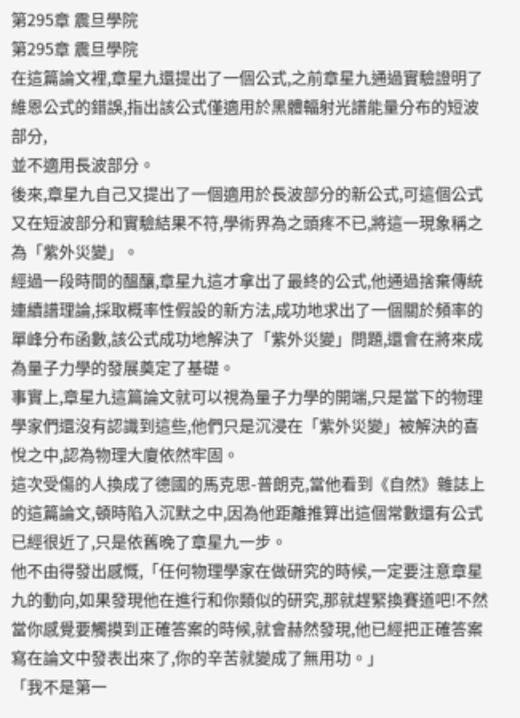第295章 震旦學院
第295章 震旦學院
在這篇論文裡,章星九還提出了一個公式,之前章星九通過實驗證明了維恩公式的錯誤,指出該公式僅適用於黑體輻射光譜能量分布的短波部分,
並不適用長波部分。
後來,章星九自己又提出了一個適用於長波部分的新公式,可這個公式又在短波部分和實驗結果不符,學術界為之頭疼不已,將這一現象稱之為「紫外災變」。
經過一段時間的醞釀,章星九這才拿出了最終的公式,他通過捨棄傳統連續譜理論,採取概率性假設的新方法,成功地求出了一個關於頻率的單峰分布函數,該公式成功地解決了「紫外災變」問題,還會在將來成為量子力學的發展奠定了基礎。
事實上,章星九這篇論文就可以視為量子力學的開端,只是當下的物理學家們還沒有認識到這些,他們只是沉浸在「紫外災變」被解決的喜悅之中,認為物理大廈依然牢固。
這次受傷的人換成了德國的馬克思-普朗克,當他看到《自然》雜誌上的這篇論文,頓時陷入沉默之中,因為他距離推算出這個常數還有公式已經很近了,只是依舊晚了章星九一步。
他不由得發出感慨,「任何物理學家在做研究的時候,一定要注意章星九的動向,如果發現他在進行和你類似的研究,那就趕緊換賽道吧!不然當你感覺要觸摸到正確答案的時候,就會赫然發現,他已經把正確答案寫在論文中發表出來了,你的辛苦就變成了無用功。」
「我不是第一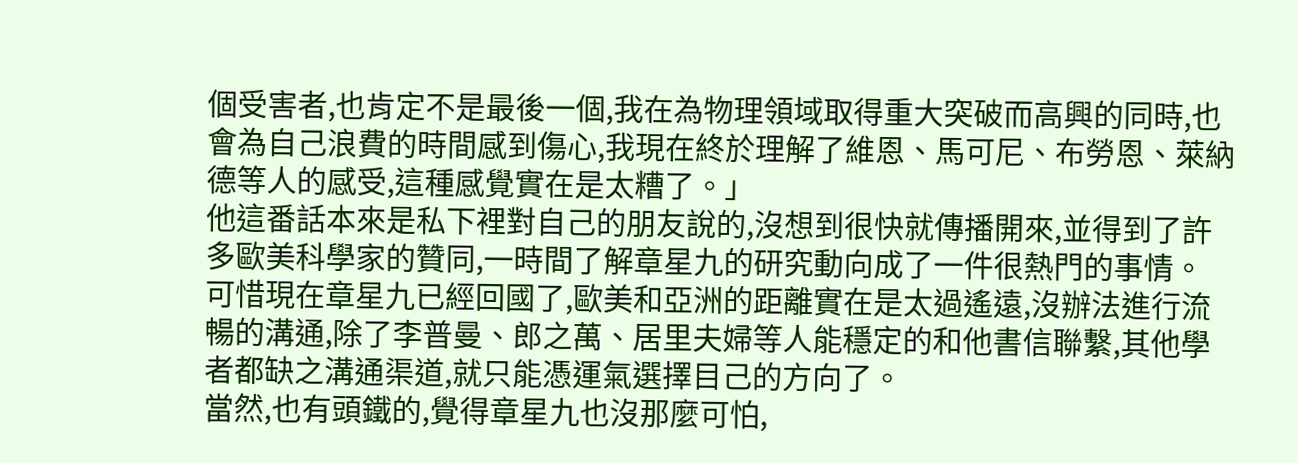個受害者,也肯定不是最後一個,我在為物理領域取得重大突破而高興的同時,也會為自己浪費的時間感到傷心,我現在終於理解了維恩、馬可尼、布勞恩、萊納德等人的感受,這種感覺實在是太糟了。」
他這番話本來是私下裡對自己的朋友說的,沒想到很快就傳播開來,並得到了許多歐美科學家的贊同,一時間了解章星九的研究動向成了一件很熱門的事情。
可惜現在章星九已經回國了,歐美和亞洲的距離實在是太過遙遠,沒辦法進行流暢的溝通,除了李普曼、郎之萬、居里夫婦等人能穩定的和他書信聯繫,其他學者都缺之溝通渠道,就只能憑運氣選擇目己的方向了。
當然,也有頭鐵的,覺得章星九也沒那麼可怕,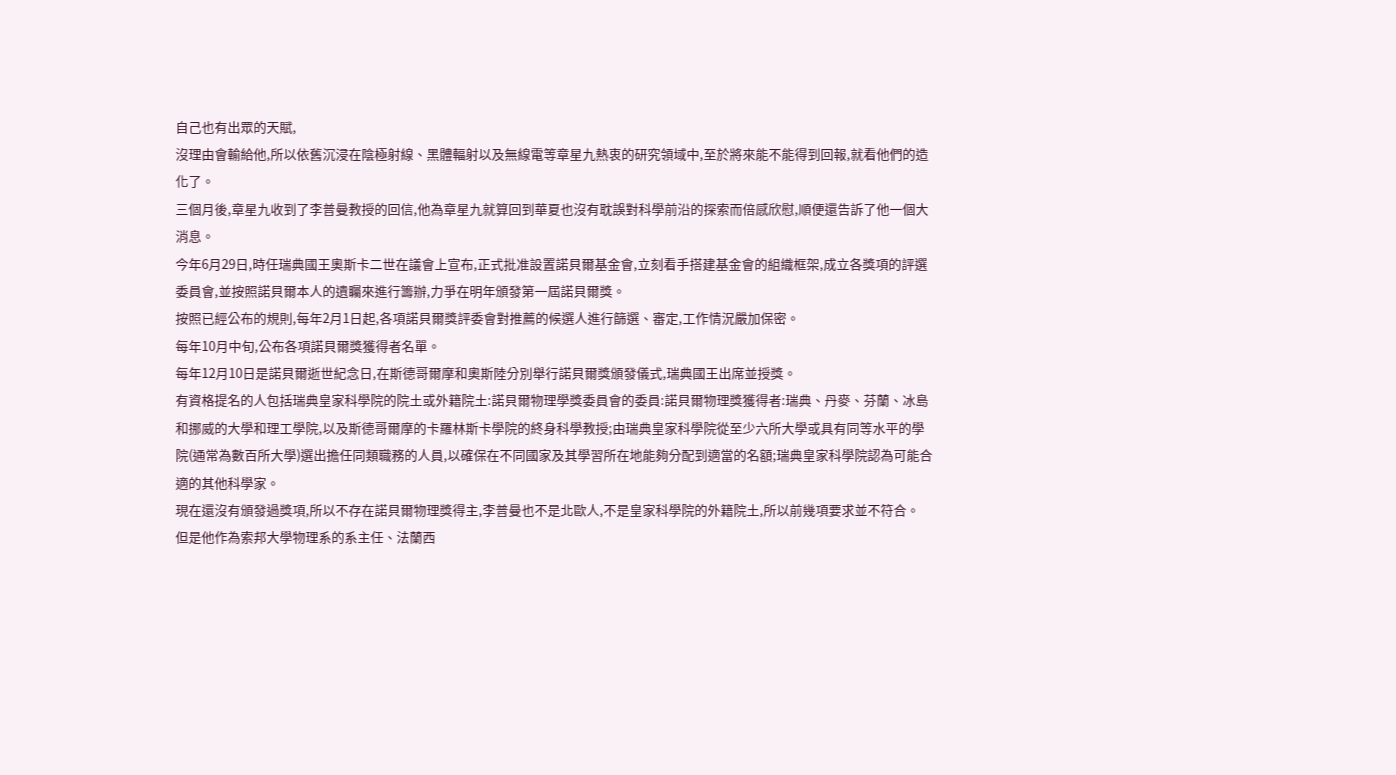自己也有出眾的天賦,
沒理由會輸給他,所以依舊沉浸在陰極射線、黑體輻射以及無線電等章星九熱衷的研究領域中,至於將來能不能得到回報,就看他們的造化了。
三個月後,章星九收到了李普曼教授的回信,他為章星九就算回到華夏也沒有耽誤對科學前沿的探索而倍感欣慰,順便還告訴了他一個大消息。
今年6月29日,時任瑞典國王奧斯卡二世在議會上宣布,正式批准設置諾貝爾基金會,立刻看手搭建基金會的組織框架,成立各獎項的評選委員會,並按照諾貝爾本人的遺矚來進行籌辦,力爭在明年頒發第一屆諾貝爾獎。
按照已經公布的規則,每年2月1日起,各項諾貝爾獎評委會對推薦的候選人進行篩選、審定,工作情況嚴加保密。
每年10月中旬,公布各項諾貝爾獎獲得者名單。
每年12月10日是諾貝爾逝世紀念日,在斯德哥爾摩和奧斯陸分別舉行諾貝爾獎頒發儀式,瑞典國王出席並授獎。
有資格提名的人包括瑞典皇家科學院的院土或外籍院土:諾貝爾物理學獎委員會的委員:諾貝爾物理獎獲得者:瑞典、丹麥、芬蘭、冰島和挪威的大學和理工學院,以及斯德哥爾摩的卡羅林斯卡學院的終身科學教授;由瑞典皇家科學院從至少六所大學或具有同等水平的學院(通常為數百所大學)選出擔任同類職務的人員,以確保在不同國家及其學習所在地能夠分配到適當的名額;瑞典皇家科學院認為可能合適的其他科學家。
現在還沒有頒發過獎項,所以不存在諾貝爾物理獎得主,李普曼也不是北歐人,不是皇家科學院的外籍院土,所以前幾項要求並不符合。
但是他作為索邦大學物理系的系主任、法蘭西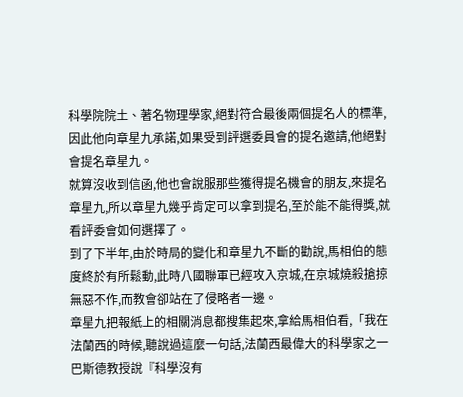科學院院土、著名物理學家,絕對符合最後兩個提名人的標準,因此他向章星九承諾,如果受到評選委員會的提名邀請,他絕對會提名章星九。
就算沒收到信函,他也會說服那些獲得提名機會的朋友,來提名章星九,所以章星九幾乎肯定可以拿到提名,至於能不能得獎,就看評委會如何選擇了。
到了下半年,由於時局的變化和章星九不斷的勸說,馬相伯的態度終於有所鬆動,此時八國聯軍已經攻入京城,在京城燒殺搶掠無惡不作,而教會卻站在了侵略者一邊。
章星九把報紙上的相關消息都搜集起來,拿給馬相伯看,「我在法蘭西的時候,聽說過這麼一句話,法蘭西最偉大的科學家之一巴斯德教授說『科學沒有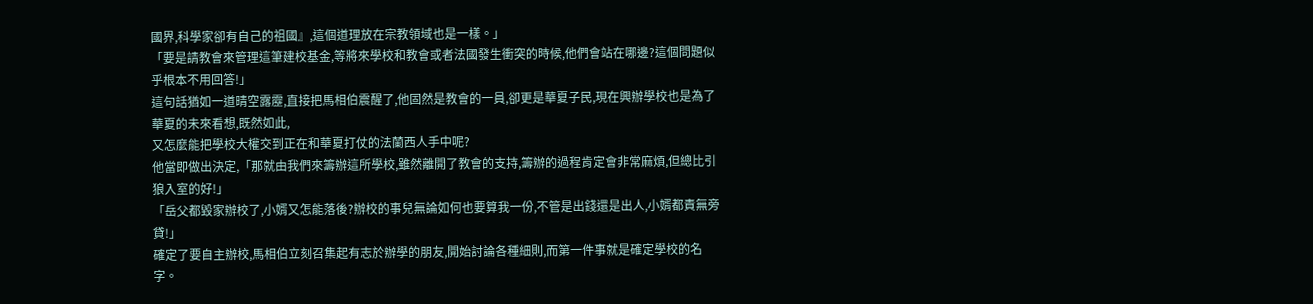國界,科學家卻有自己的祖國』,這個道理放在宗教領域也是一樣。」
「要是請教會來管理這筆建校基金,等將來學校和教會或者法國發生衝突的時候,他們會站在哪邊?這個問題似乎根本不用回答!」
這句話猶如一道晴空露靂,直接把馬相伯震醒了,他固然是教會的一員,卻更是華夏子民,現在興辦學校也是為了華夏的未來看想,既然如此,
又怎麼能把學校大權交到正在和華夏打仗的法蘭西人手中呢?
他當即做出決定,「那就由我們來籌辦這所學校,雖然離開了教會的支持,籌辦的過程肯定會非常麻煩,但總比引狼入室的好!」
「岳父都毀家辦校了,小婿又怎能落後?辦校的事兒無論如何也要算我一份,不管是出錢還是出人,小婿都責無旁貸!」
確定了要自主辦校,馬相伯立刻召集起有志於辦學的朋友,開始討論各種細則,而第一件事就是確定學校的名字。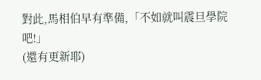對此,馬相伯早有準備,「不如就叫震旦學院吧!」
(還有更新耶)